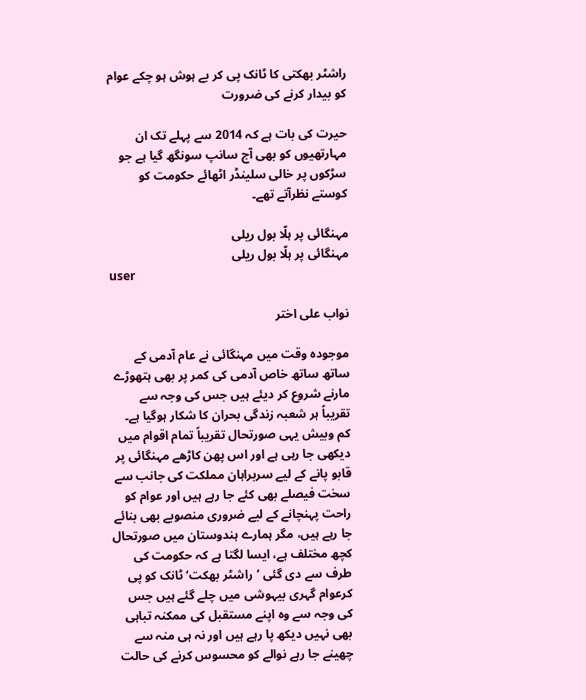راشٹر بھکتی کا ٹانک پی کر بے ہوش ہو چکے عوام کو بیدار کرنے کی ضرورت

حیرت کی بات ہے کہ 2014 سے پہلے تک ان مہارتھیوں کو بھی آج سانپ سونگھ گیا ہے جو سڑکوں پر خالی سلینڈر اٹھائے حکومت کو کوستے نظرآتے تھے۔

مہنگائی پر ہلّا بول ریلی
مہنگائی پر ہلّا بول ریلی
user

نواب علی اختر

موجودہ وقت میں مہنگائی نے عام آدمی کے ساتھ ساتھ خاص آدمی کی کمر پر بھی ہتھوڑے مارنے شروع کر دیئے ہیں جس کی وجہ سے تقریباً ہر شعبہ زندگی بحران کا شکار ہوگیا ہے۔ کم وبیش یہی صورتحال تقریباً تمام اقوام میں دیکھی جا رہی ہے اور اس پھن کاڑھے مہنگائی پر قابو پانے کے لیے سربراہان مملکت کی جانب سے سخت فیصلے بھی کئے جا رہے ہیں اور عوام کو راحت پہنچانے کے لیے ضروری منصوبے بھی بنائے جا رہے ہیں، مگر ہمارے ہندوستان میں صورتحال کچھ مختلف ہے، ایسا لگتا ہے کہ حکومت کی طرف سے دی گئی ’راشٹر بھکت‘ ٹانک کو پی کرعوام گہری بیہوشی میں چلے گئے ہیں جس کی وجہ سے وہ اپنے مستقبل کی ممکنہ تباہی بھی نہیں دیکھ پا رہے ہیں اور نہ ہی منہ سے چھینے جا رہے نوالے کو محسوس کرنے کی حالت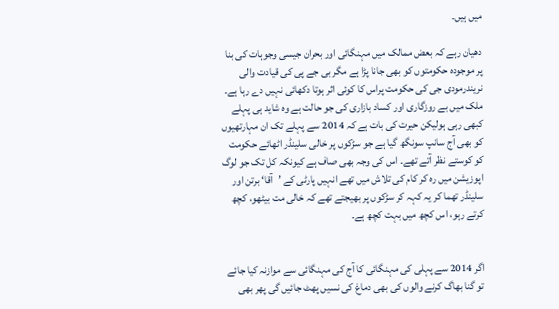میں ہیں۔

دھیان رہے کہ بعض ممالک میں مہنگائی اور بحران جیسی وجوہات کی بنا پر موجودہ حکومتوں کو بھی جانا پڑا ہے مگر بی جے پی کی قیادت والی نریندرمودی جی کی حکومت پراس کا کوئی اثر ہوتا دکھائی نہیں دے رہا ہے۔ ملک میں بے روزگاری اور کساد بازاری کی جو حالت ہے وہ شاید ہی پہلے کبھی رہی ہولیکن حیرت کی بات ہے کہ 2014 سے پہلے تک ان مہارتھیوں کو بھی آج سانپ سونگھ گیا ہے جو سڑکوں پر خالی سلینڈر اٹھائے حکومت کو کوستے نظر آتے تھے۔ اس کی وجہ بھی صاف ہے کیونکہ کل تک جو لوگ اپوزیشن میں رہ کر کام کی تلاش میں تھے انہیں پارٹی کے ’آقا‘ برتن اور سلینڈر تھما کر یہ کہہ کر سڑکوں پر بھیجتے تھے کہ خالی مت بیٹھو، کچھ کرتے رہو، اس کچھ میں بہت کچھ ہے۔


اگر 2014 سے پہلی کی مہنگائی کا آج کی مہنگائی سے موازنہ کیا جائے تو گنا بھاگ کرنے والوں کی بھی دماغ کی نسیں پھٹ جائیں گی پھر بھی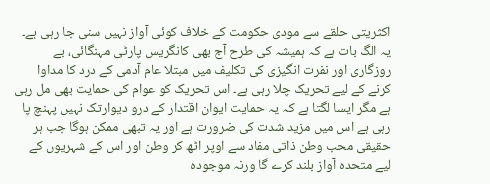اکثریتی حلقے سے مودی حکومت کے خلاف کوئی آواز نہیں سنی جا رہی ہے۔ یہ الگ بات ہے کہ ہمیشہ کی طرح آج بھی کانگریس پارٹی مہنگائی، بے روزگاری اور نفرت انگیزی کی تکلیف میں مبتلا عام آدمی کے درد کا مداوا کرنے کے لیے تحریک چلا رہی ہے۔ اس تحریک کو عوام کی حمایت بھی مل رہی ہے مگر ایسا لگتا ہے کہ یہ حمایت ایوان اقتدار کے درو دیوارتک نہیں پہنچ پا رہی ہے اس میں مزید شدت کی ضرورت ہے اور یہ تبھی ممکن ہوگا جب ہر حقیقی محب وطن ذاتی مفاد سے اوپر اٹھ کر وطن اور اس کے شہریوں کے لیے متحدہ آواز بلند کرے گا ورنہ موجودہ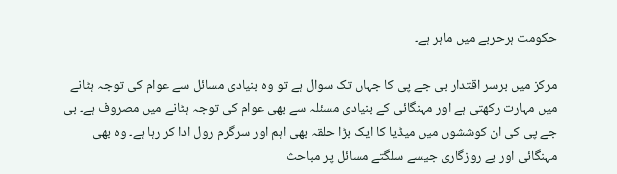حکومت ہرحربے میں ماہر ہے۔

مرکز میں برسر اقتدار بی جے پی کا جہاں تک سوال ہے تو وہ بنیادی مسائل سے عوام کی توجہ ہٹانے میں مہارت رکھتی ہے اور مہنگائی کے بنیادی مسئلہ سے بھی عوام کی توجہ ہٹانے میں مصروف ہے۔ بی جے پی کی ان کوششوں میں میڈیا کا ایک بڑا حلقہ بھی اہم اور سرگرم رول ادا کر رہا ہے۔ وہ بھی مہنگائی اور بے روزگاری جیسے سلگتے مسائل پر مباحث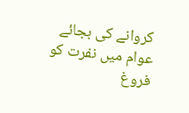کروانے کی بجائے عوام میں نفرت کو فروغ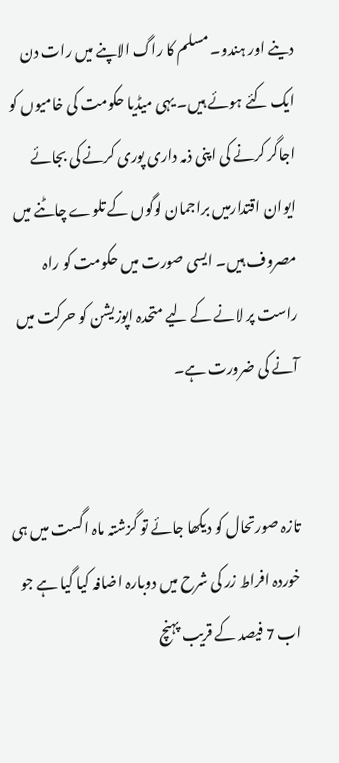دینے اور ہندو۔ مسلم کا راگ الاپنے میں رات دن ایک کئے ہوئے ہیں۔ یہی میڈیا حکومت کی خامیوں کو اجاگر کرنے کی اپنی ذمہ داری پوری کرنے کی بجائے ایوان اقتدارمیں براجمان لوگوں کے تلوے چاٹنے میں مصروف ہیں۔ ایسی صورت میں حکومت کو راہ راست پر لانے کے لیے متحدہ اپوزیشن کو حرکت میں آنے کی ضرورت ہے۔


تازہ صورتحال کو دیکھا جائے تو گزشتہ ماہ اگست میں ہی خوردہ افراط زر کی شرح میں دوبارہ اضافہ کیا گیا ہے جو اب 7 فیصد کے قریب پہنچ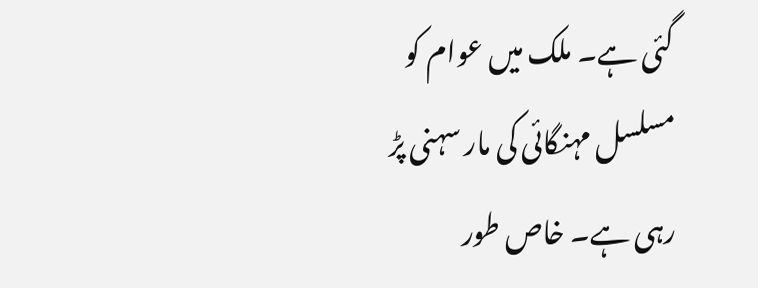گئی ہے۔ ملک میں عوام کو مسلسل مہنگائی کی مار سہنی پڑ رہی ہے۔ خاص طور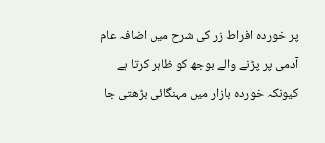پر خوردہ افراط زر کی شرح میں اضافہ عام آدمی پر پڑنے والے بوجھ کو ظاہر کرتا ہے کیونکہ خوردہ بازار میں مہنگائی بڑھتی جا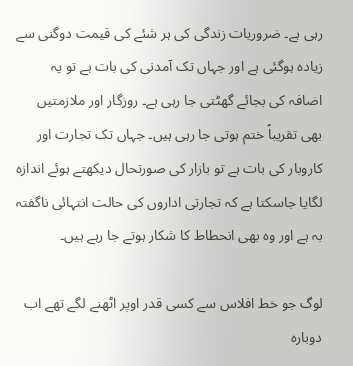رہی ہے۔ ضروریات زندگی کی ہر شئے کی قیمت دوگنی سے زیادہ ہوگئی ہے اور جہاں تک آمدنی کی بات ہے تو یہ اضافہ کی بجائے گھٹتی جا رہی ہے۔ روزگار اور ملازمتیں بھی تقریباً ختم ہوتی جا رہی ہیں۔ جہاں تک تجارت اور کاروبار کی بات ہے تو بازار کی صورتحال دیکھتے ہوئے اندازہ لگایا جاسکتا ہے کہ تجارتی اداروں کی حالت انتہائی ناگفتہ بہ ہے اور وہ بھی انحطاط کا شکار ہوتے جا رہے ہیں۔

لوگ جو خط افلاس سے کسی قدر اوپر اٹھنے لگے تھے اب دوبارہ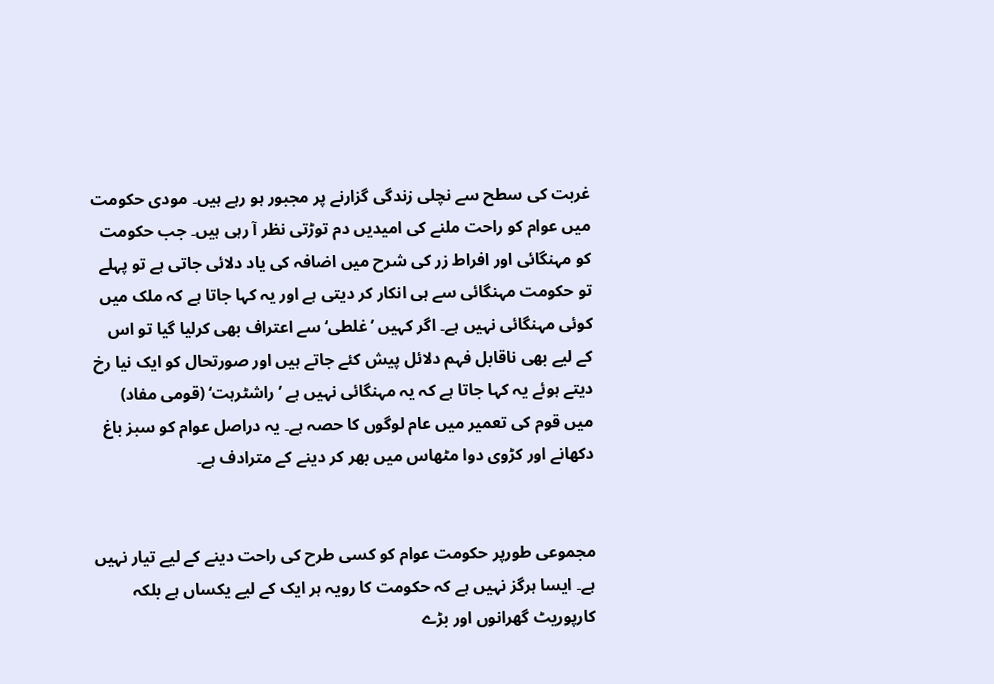غربت کی سطح سے نچلی زندگی گزارنے پر مجبور ہو رہے ہیں۔ مودی حکومت میں عوام کو راحت ملنے کی امیدیں دم توڑتی نظر آ رہی ہیں۔ جب حکومت کو مہنگائی اور افراط زر کی شرح میں اضافہ کی یاد دلائی جاتی ہے تو پہلے تو حکومت مہنگائی سے ہی انکار کر دیتی ہے اور یہ کہا جاتا ہے کہ ملک میں کوئی مہنگائی نہیں ہے۔ اگر کہیں ’غلطی‘ سے اعتراف بھی کرلیا گیا تو اس کے لیے بھی ناقابل فہم دلائل پیش کئے جاتے ہیں اور صورتحال کو ایک نیا رخ دیتے ہوئے یہ کہا جاتا ہے کہ یہ مہنگائی نہیں ہے ’راشٹرہت‘ (قومی مفاد) میں قوم کی تعمیر میں عام لوگوں کا حصہ ہے۔ یہ دراصل عوام کو سبز باغ دکھانے اور کڑوی دوا مٹھاس میں بھر کر دینے کے مترادف ہے۔


مجموعی طورپر حکومت عوام کو کسی طرح کی راحت دینے کے لیے تیار نہیں ہے۔ ایسا ہرگز نہیں ہے کہ حکومت کا رویہ ہر ایک کے لیے یکساں ہے بلکہ کارپوریٹ گھرانوں اور بڑے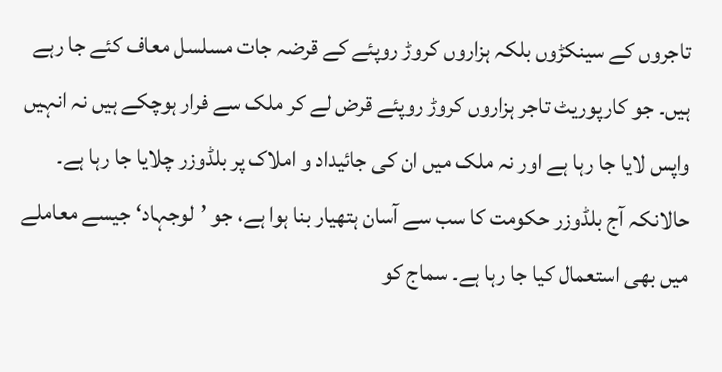تاجروں کے سینکڑوں بلکہ ہزاروں کروڑ روپئے کے قرضہ جات مسلسل معاف کئے جا رہے ہیں۔ جو کارپوریٹ تاجر ہزاروں کروڑ روپئے قرض لے کر ملک سے فرار ہوچکے ہیں نہ انہیں واپس لایا جا رہا ہے اور نہ ملک میں ان کی جائیداد و املاک پر بلڈوزر چلایا جا رہا ہے۔ حالانکہ آج بلڈوزر حکومت کا سب سے آسان ہتھیار بنا ہوا ہے، جو ’لوجہاد‘ جیسے معاملے میں بھی استعمال کیا جا رہا ہے۔ سماج کو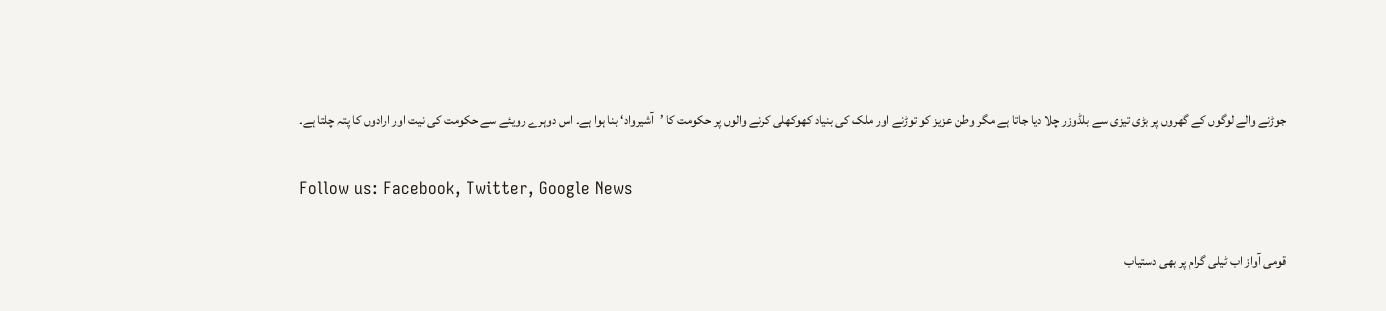جوڑنے والے لوگوں کے گھروں پر بڑی تیزی سے بلڈوزر چلا دیا جاتا ہے مگر وطن عزیز کو توڑنے اور ملک کی بنیاد کھوکھلی کرنے والوں پر حکومت کا ’آشیرواد‘ بنا ہوا ہے۔ اس دوہرے رویئے سے حکومت کی نیت اور ارادوں کا پتہ چلتا ہے۔

Follow us: Facebook, Twitter, Google News

قومی آواز اب ٹیلی گرام پر بھی دستیاب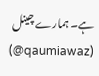ہے۔ ہمارے چینل (qaumiawaz@)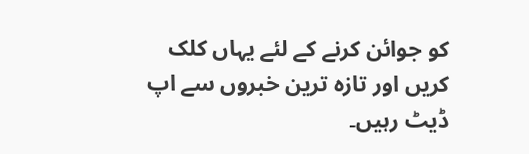کو جوائن کرنے کے لئے یہاں کلک کریں اور تازہ ترین خبروں سے اپ ڈیٹ رہیں۔